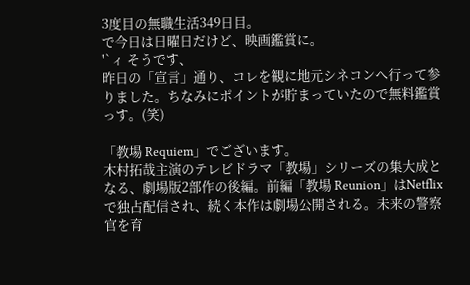3度目の無職生活349日目。
で今日は日曜日だけど、映画鑑賞に。
'`ィ そうです、
昨日の「宣言」通り、コレを観に地元シネコンへ行って参りました。ちなみにポイントが貯まっていたので無料鑑賞っす。(笑)

「教場 Requiem」でございます。
木村拓哉主演のテレビドラマ「教場」シリーズの集大成となる、劇場版2部作の後編。前編「教場 Reunion」はNetflixで独占配信され、続く本作は劇場公開される。未来の警察官を育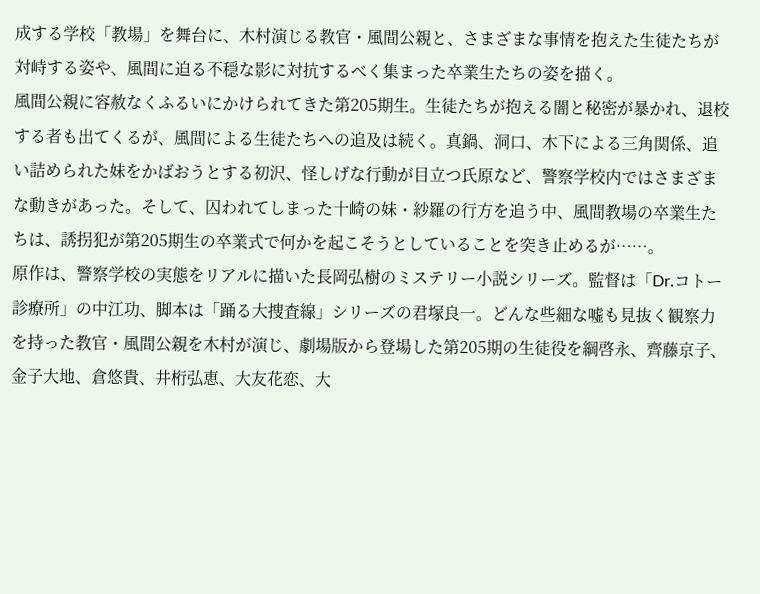成する学校「教場」を舞台に、木村演じる教官・風間公親と、さまざまな事情を抱えた生徒たちが対峙する姿や、風間に迫る不穏な影に対抗するべく集まった卒業生たちの姿を描く。
風間公親に容赦なくふるいにかけられてきた第205期生。生徒たちが抱える闇と秘密が暴かれ、退校する者も出てくるが、風間による生徒たちへの追及は続く。真鍋、洞口、木下による三角関係、追い詰められた妹をかばおうとする初沢、怪しげな行動が目立つ氏原など、警察学校内ではさまざまな動きがあった。そして、囚われてしまった十崎の妹・紗羅の行方を追う中、風間教場の卒業生たちは、誘拐犯が第205期生の卒業式で何かを起こそうとしていることを突き止めるが……。
原作は、警察学校の実態をリアルに描いた長岡弘樹のミステリー小説シリーズ。監督は「Dr.コトー診療所」の中江功、脚本は「踊る大捜査線」シリーズの君塚良一。どんな些細な嘘も見抜く観察力を持った教官・風間公親を木村が演じ、劇場版から登場した第205期の生徒役を綱啓永、齊藤京子、金子大地、倉悠貴、井桁弘恵、大友花恋、大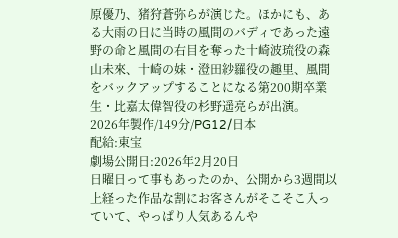原優乃、猪狩蒼弥らが演じた。ほかにも、ある大雨の日に当時の風間のバディであった遠野の命と風間の右目を奪った十崎波琉役の森山未來、十崎の妹・澄田紗羅役の趣里、風間をバックアップすることになる第200期卒業生・比嘉太偉智役の杉野遥亮らが出演。
2026年製作/149分/PG12/日本
配給:東宝
劇場公開日:2026年2月20日
日曜日って事もあったのか、公開から3週間以上経った作品な割にお客さんがそこそこ入っていて、やっぱり人気あるんや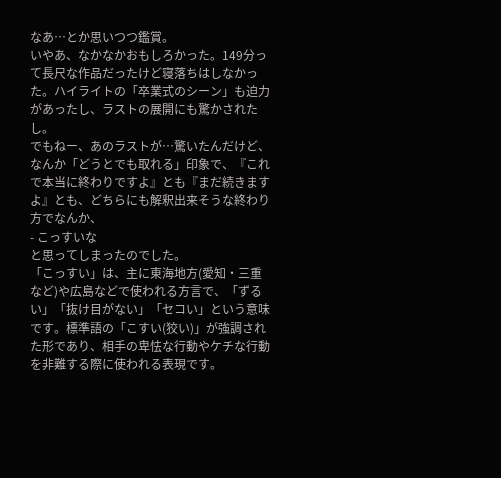なあ…とか思いつつ鑑賞。
いやあ、なかなかおもしろかった。149分って長尺な作品だったけど寝落ちはしなかった。ハイライトの「卒業式のシーン」も迫力があったし、ラストの展開にも驚かされたし。
でもねー、あのラストが…驚いたんだけど、なんか「どうとでも取れる」印象で、『これで本当に終わりですよ』とも『まだ続きますよ』とも、どちらにも解釈出来そうな終わり方でなんか、
- こっすいな
と思ってしまったのでした。
「こっすい」は、主に東海地方(愛知・三重など)や広島などで使われる方言で、「ずるい」「抜け目がない」「セコい」という意味です。標準語の「こすい(狡い)」が強調された形であり、相手の卑怯な行動やケチな行動を非難する際に使われる表現です。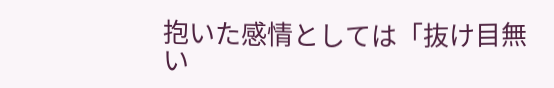抱いた感情としては「抜け目無い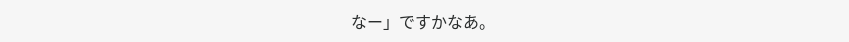なー」ですかなあ。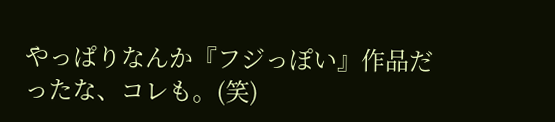やっぱりなんか『フジっぽい』作品だったな、コレも。(笑)